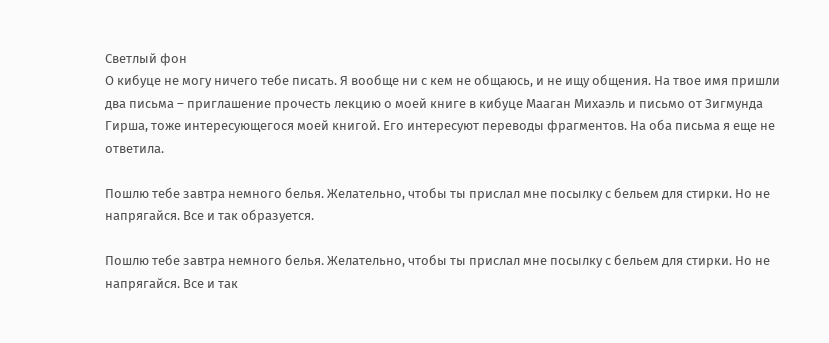Светлый фон
О кибуце не могу ничего тебе писать. Я вообще ни с кем не общаюсь, и не ищу общения. На твое имя пришли два письма – приглашение прочесть лекцию о моей книге в кибуце Мааган Михаэль и письмо от Зигмунда Гирша, тоже интересующегося моей книгой. Его интересуют переводы фрагментов. На оба письма я еще не ответила.

Пошлю тебе завтра немного белья. Желательно, чтобы ты прислал мне посылку с бельем для стирки. Но не напрягайся. Все и так образуется.

Пошлю тебе завтра немного белья. Желательно, чтобы ты прислал мне посылку с бельем для стирки. Но не напрягайся. Все и так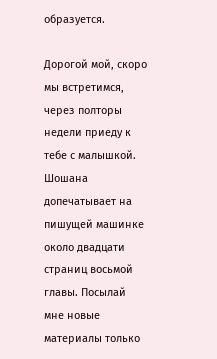образуется.

Дорогой мой, скоро мы встретимся, через полторы недели приеду к тебе с малышкой. Шошана допечатывает на пишущей машинке около двадцати страниц восьмой главы. Посылай мне новые материалы только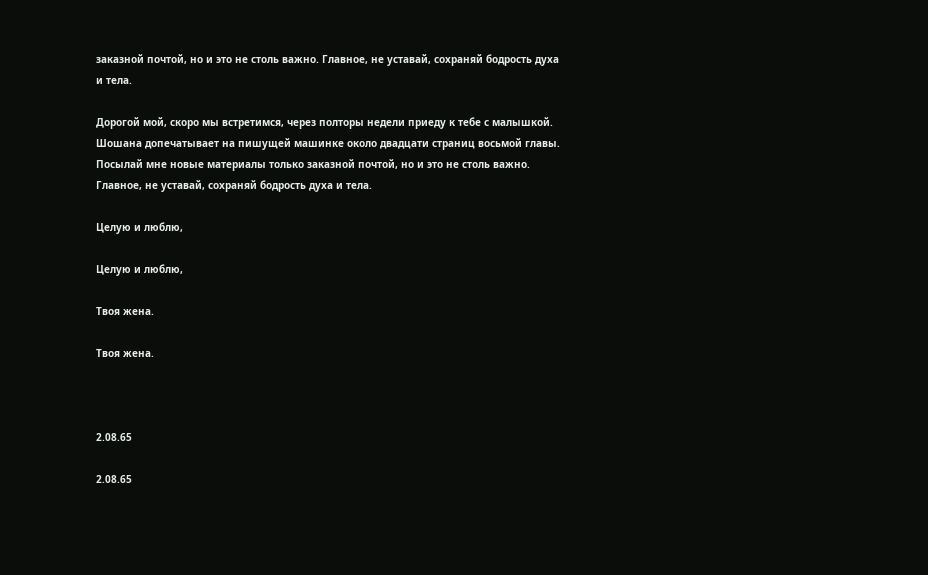заказной почтой, но и это не столь важно. Главное, не уставай, сохраняй бодрость духа и тела.

Дорогой мой, скоро мы встретимся, через полторы недели приеду к тебе с малышкой. Шошана допечатывает на пишущей машинке около двадцати страниц восьмой главы. Посылай мне новые материалы только заказной почтой, но и это не столь важно. Главное, не уставай, сохраняй бодрость духа и тела.

Целую и люблю,

Целую и люблю,

Твоя жена.

Твоя жена.



2.08.65

2.08.65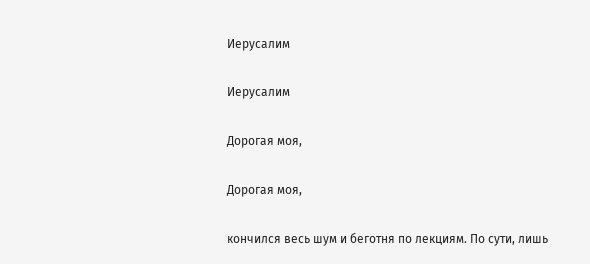Иерусалим

Иерусалим

Дорогая моя,

Дорогая моя,

кончился весь шум и беготня по лекциям. По сути, лишь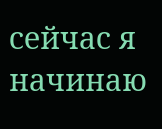сейчас я начинаю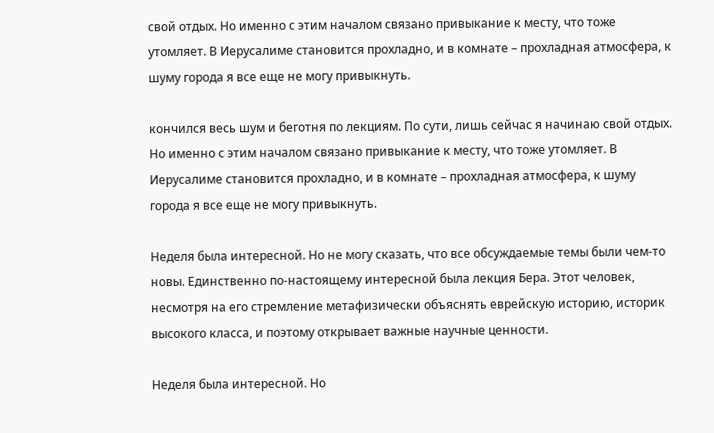свой отдых. Но именно с этим началом связано привыкание к месту, что тоже утомляет. В Иерусалиме становится прохладно, и в комнате – прохладная атмосфера, к шуму города я все еще не могу привыкнуть.

кончился весь шум и беготня по лекциям. По сути, лишь сейчас я начинаю свой отдых. Но именно с этим началом связано привыкание к месту, что тоже утомляет. В Иерусалиме становится прохладно, и в комнате – прохладная атмосфера, к шуму города я все еще не могу привыкнуть.

Неделя была интересной. Но не могу сказать, что все обсуждаемые темы были чем-то новы. Единственно по-настоящему интересной была лекция Бера. Этот человек, несмотря на его стремление метафизически объяснять еврейскую историю, историк высокого класса, и поэтому открывает важные научные ценности.

Неделя была интересной. Но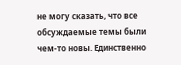не могу сказать, что все обсуждаемые темы были чем-то новы. Единственно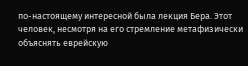по-настоящему интересной была лекция Бера. Этот человек, несмотря на его стремление метафизически объяснять еврейскую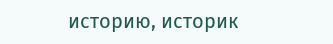историю, историк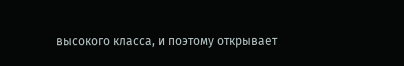высокого класса, и поэтому открывает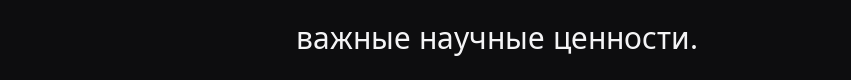важные научные ценности.